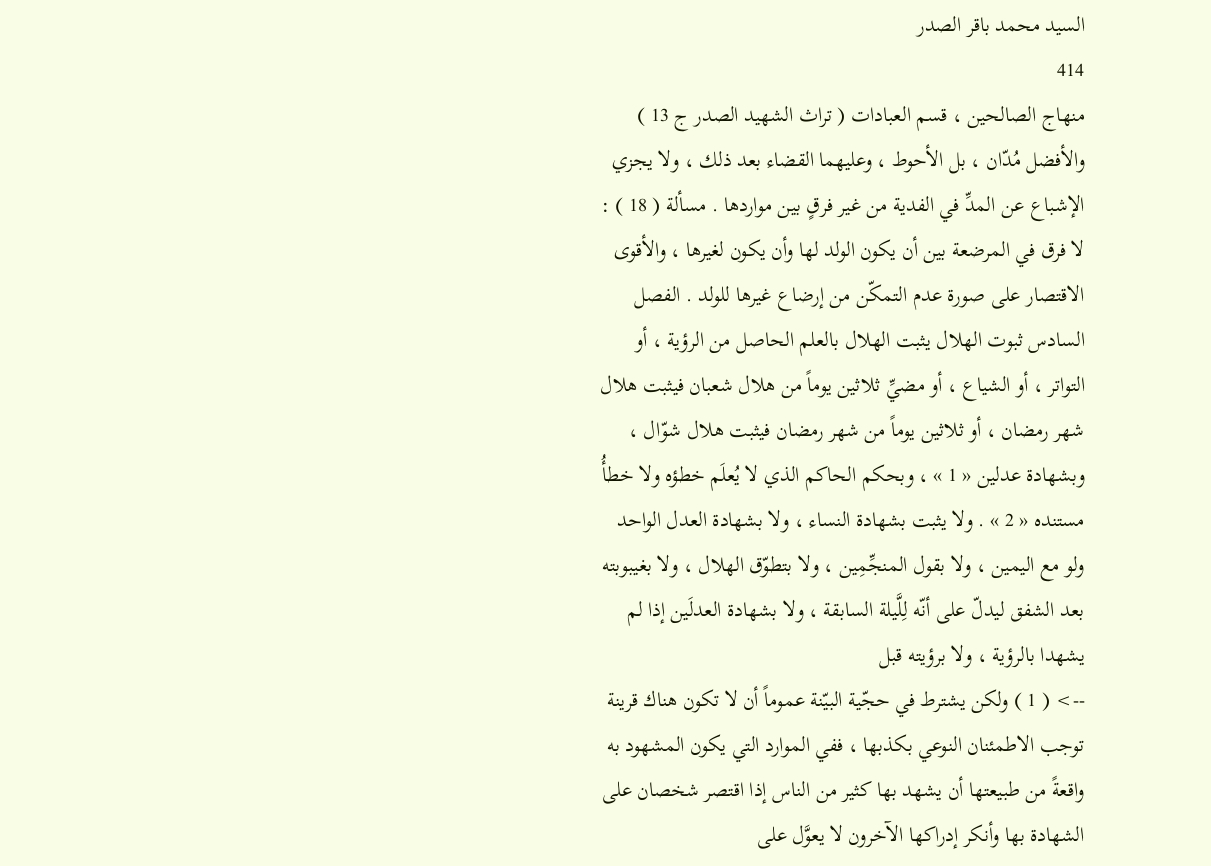السيد محمد باقر الصدر
414
منهاج الصالحين ، قسم العبادات ( تراث الشهيد الصدر ج 13 )
والأفضل مُدّان ، بل الأحوط ، وعليهما القضاء بعد ذلك ، ولا يجزي الإشباع عن المدِّ في الفدية من غير فرقٍ بين مواردها . مسألة ( 18 ) : لا فرق في المرضعة بين أن يكون الولد لها وأن يكون لغيرها ، والأقوى الاقتصار على صورة عدم التمكّن من إرضاع غيرها للولد . الفصل السادس ثبوت الهلال يثبت الهلال بالعلم الحاصل من الرؤية ، أو التواتر ، أو الشياع ، أو مضيِّ ثلاثين يوماً من هلال شعبان فيثبت هلال شهر رمضان ، أو ثلاثين يوماً من شهر رمضان فيثبت هلال شوّال ، وبشهادة عدلين « 1 » ، وبحكم الحاكم الذي لا يُعلَم خطؤه ولا خطأُ مستنده « 2 » . ولا يثبت بشهادة النساء ، ولا بشهادة العدل الواحد ولو مع اليمين ، ولا بقول المنجِّمِين ، ولا بتطوّق الهلال ، ولا بغيبوبته بعد الشفق ليدلّ على أنّه لِلَّيلة السابقة ، ولا بشهادة العدلَين إذا لم يشهدا بالرؤية ، ولا برؤيته قبل
--> ( 1 ) ولكن يشترط في حجّية البيّنة عموماً أن لا تكون هناك قرينة توجب الاطمئنان النوعي بكذبها ، ففي الموارد التي يكون المشهود به واقعةً من طبيعتها أن يشهد بها كثير من الناس إذا اقتصر شخصان على الشهادة بها وأنكر إدراكها الآخرون لا يعوَّل على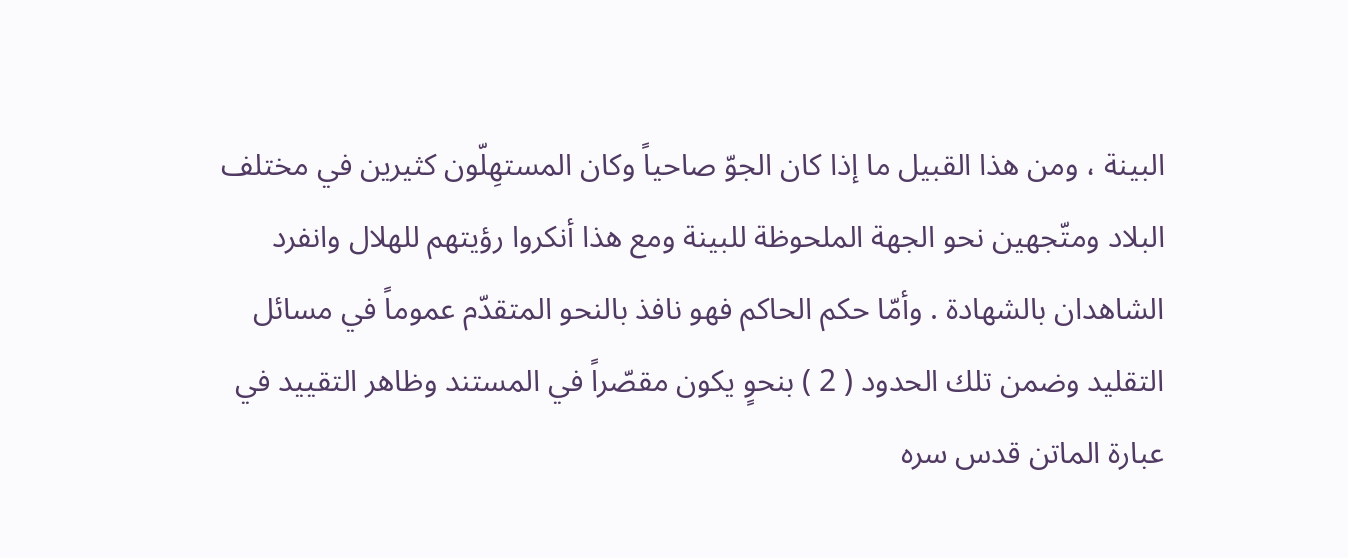البينة ، ومن هذا القبيل ما إذا كان الجوّ صاحياً وكان المستهِلّون كثيرين في مختلف البلاد ومتّجهين نحو الجهة الملحوظة للبينة ومع هذا أنكروا رؤيتهم للهلال وانفرد الشاهدان بالشهادة . وأمّا حكم الحاكم فهو نافذ بالنحو المتقدّم عموماً في مسائل التقليد وضمن تلك الحدود ( 2 ) بنحوٍ يكون مقصّراً في المستند وظاهر التقييد في عبارة الماتن قدس سره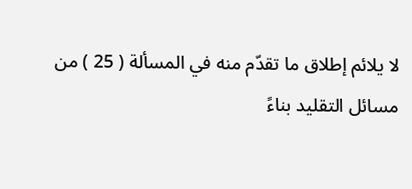لا يلائم إطلاق ما تقدّم منه في المسألة ( 25 ) من مسائل التقليد بناءً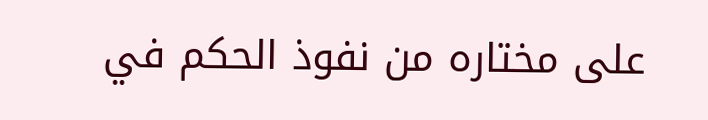على مختاره من نفوذ الحكم في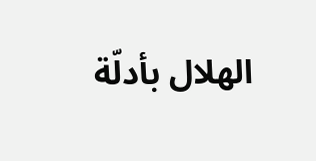الهلال بأدلّة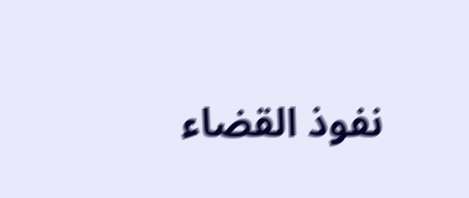نفوذ القضاء